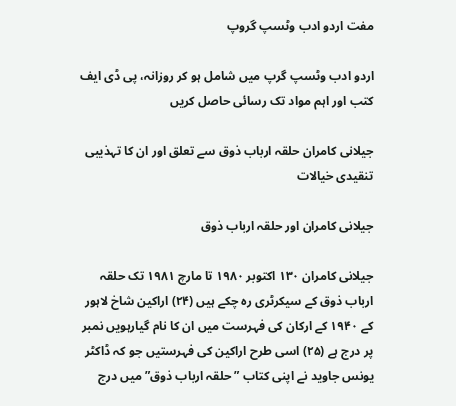مفت اردو ادب وٹسپ گروپ

اردو ادب وٹسپ گرپ میں شامل ہو کر روزانہ، پی ڈی ایف کتب اور اہم مواد تک رسائی حاصل کریں

جیلانی کامران حلقہ ارباب ذوق سے تعلق اور ان کا تہذیبی تنقیدی خیالات

جیلانی کامران اور حلقہ ارباب ذوق

جیلانی کامران ۱۳۰ اکتوبر ۱۹۸۰ تا مارچ ۱۹۸۱ تک حلقہ ارباب ذوق کے سیکرٹری رہ چکے ہیں (۲۴) اراکین شاخ لاہور کے ۱۹۴۰ کے ارکان کی فہرست میں ان کا نام گیارہویں نمبر پر درج ہے (۲۵) اسی طرح اراکین کی فہرستیں جو کہ ڈاکٹر یونس جاوید نے اپنی کتاب ” حلقہ ارباب ذوق” میں درج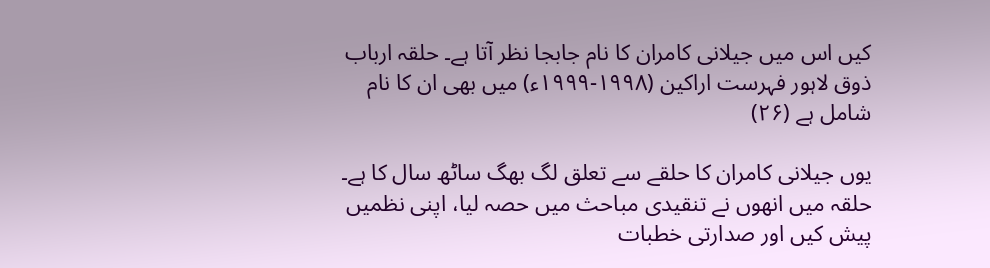کیں اس میں جیلانی کامران کا نام جابجا نظر آتا ہے۔ حلقہ ارباب ذوق لاہور فہرست اراکین (۱۹۹۸-۱۹۹۹ء) میں بھی ان کا نام شامل ہے (۲۶)

یوں جیلانی کامران کا حلقے سے تعلق لگ بھگ ساٹھ سال کا ہے۔ حلقہ میں انھوں نے تنقیدی مباحث میں حصہ لیا، اپنی نظمیں پیش کیں اور صدارتی خطبات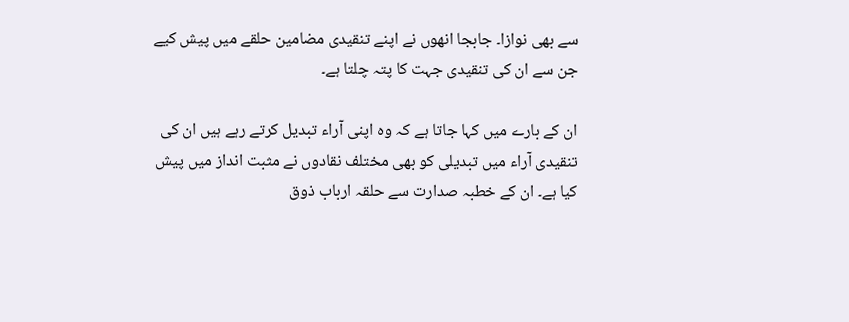سے بھی نوازا۔ جابجا انھوں نے اپنے تنقیدی مضامین حلقے میں پیش کیے جن سے ان کی تنقیدی جہت کا پتہ چلتا ہے۔

ان کے بارے میں کہا جاتا ہے کہ وہ اپنی آراء تبدیل کرتے رہے ہیں ان کی تنقیدی آراء میں تبدیلی کو بھی مختلف نقادوں نے مثبت انداز میں پیش کیا ہے۔ ان کے خطبہ صدارت سے حلقہ ارباب ذوق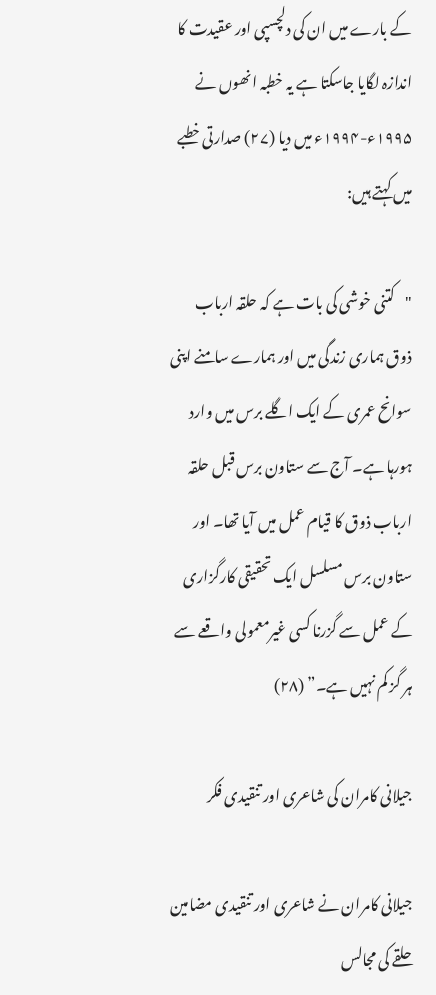کے بارے میں ان کی دلچسپی اور عقیدت کا اندازہ لگایا جاسکتا ہے یہ خطبہ انھوں نے ۱۹۹۵ء-۱۹۹۴ء میں دیا (۲۷) صدارتی خطبے میں کہتے ہیں:

"کتنی خوشی کی بات ہے کہ حلقہ ارباب ذوق ہماری زندگی میں اور ہمارے سامنے اپنی سوانح عمری کے ایک اگلے برس میں وارد ہورہا ہے۔ آج سے ستاون برس قبل حلقہ ارباب ذوق کا قیام عمل میں آیا تھا۔ اور ستاون برس مسلسل ایک تحقیقی کارگزاری کے عمل سے گزرنا کسی غیرمعمولی واقعے سے ہر گز کم نہیں ہے۔” (۲۸)

جیلانی کامران کی شاعری اور تنقیدی فکر

جیلانی کامران نے شاعری اور تنقیدی مضامین حلقے کی مجالس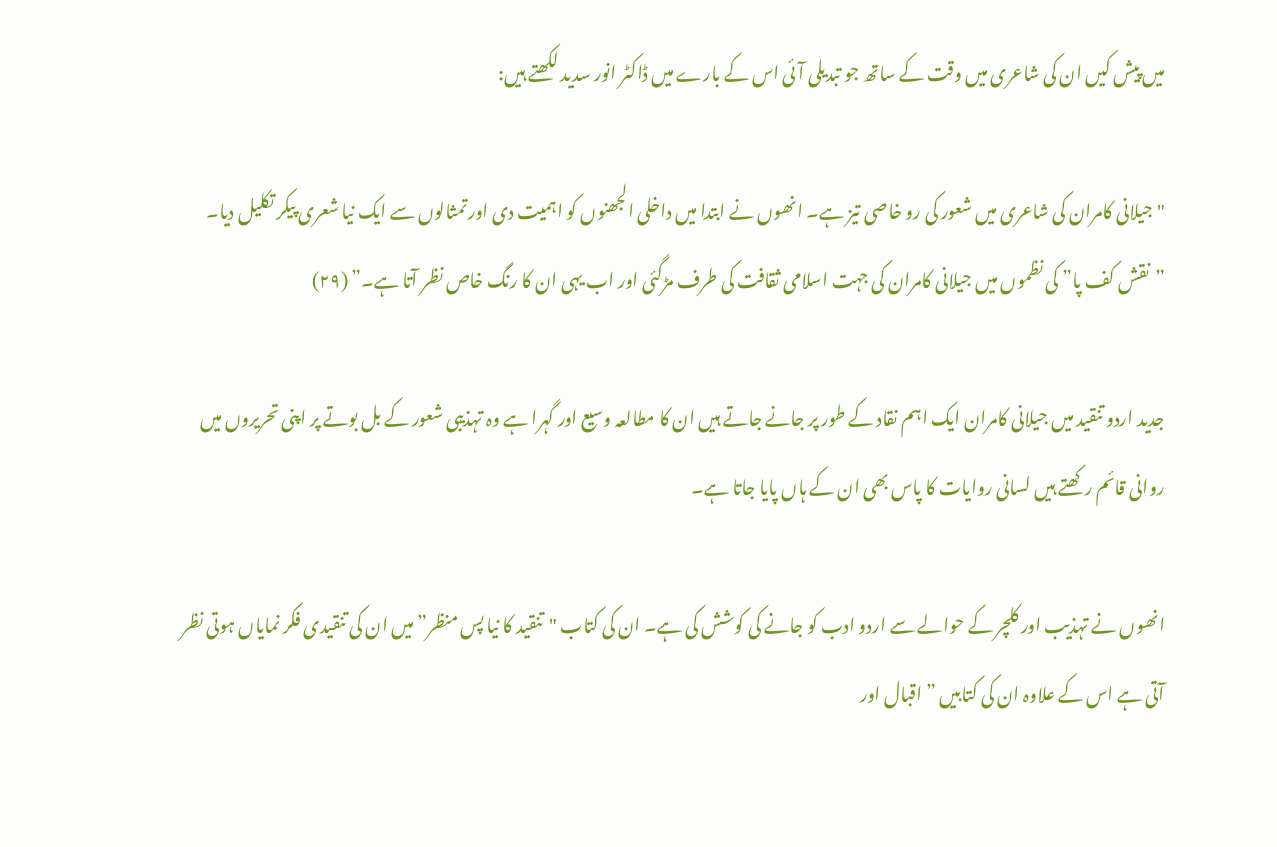میں پیش کیں ان کی شاعری میں وقت کے ساتھ جو تبدیلی آئی اس کے بارے میں ڈاکٹر انور سدید لکھتے ہیں:

"جیلانی کامران کی شاعری میں شعور کی رو خاصی تیز ہے۔ انھوں نے ابتدا میں داخلی الجھنوں کو اہمیت دی اور تمثالوں سے ایک نیا شعری پیکر تکلیل دیا۔ ”نقش کف پا” کی نظموں میں جیلانی کامران کی جہت اسلامی ثقافت کی طرف مڑگئی اور اب یہی ان کا رنگ خاص نظر آتا ہے۔” (۲۹)

جدید اردو تنقید میں جیلانی کامران ایک اہم نقاد کے طور پر جانے جاتے ہیں ان کا مطالعہ وسیع اور گہرا ہے وہ تہذیبی شعور کے بل بوتے پر اپنی تحریروں میں روانی قائم رکھتے ہیں لسانی روایات کا پاس بھی ان کے ہاں پایا جاتا ہے۔

انھوں نے تہذیب اور کلچر کے حوالے سے اردو ادب کو جانے کی کوشش کی ہے۔ ان کی کتاب "تنقید کا نیا پس منظر” میں ان کی تنقیدی فکر نمایاں ہوتی نظر آتی ہے اس کے علاوہ ان کی کتابیں ” اقبال اور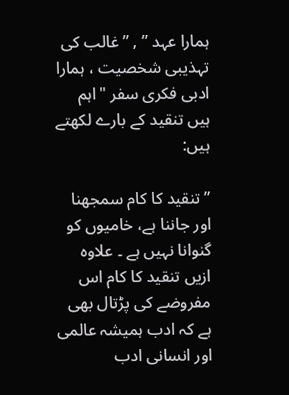ہمارا عہد ” , ” غالب کی تہذیبی شخصیت ، ہمارا ادبی فکری سفر "اہم ہیں تنقید کے بارے لکھتے ہیں:

” تنقید کا کام سمجھنا اور جاننا ہے، خامیوں کو گنوانا نہیں ہے ۔ علاوہ ازیں تنقید کا کام اس مفروضے کی پڑتال بھی ہے کہ ادب ہمیشہ عالمی اور انسانی ادب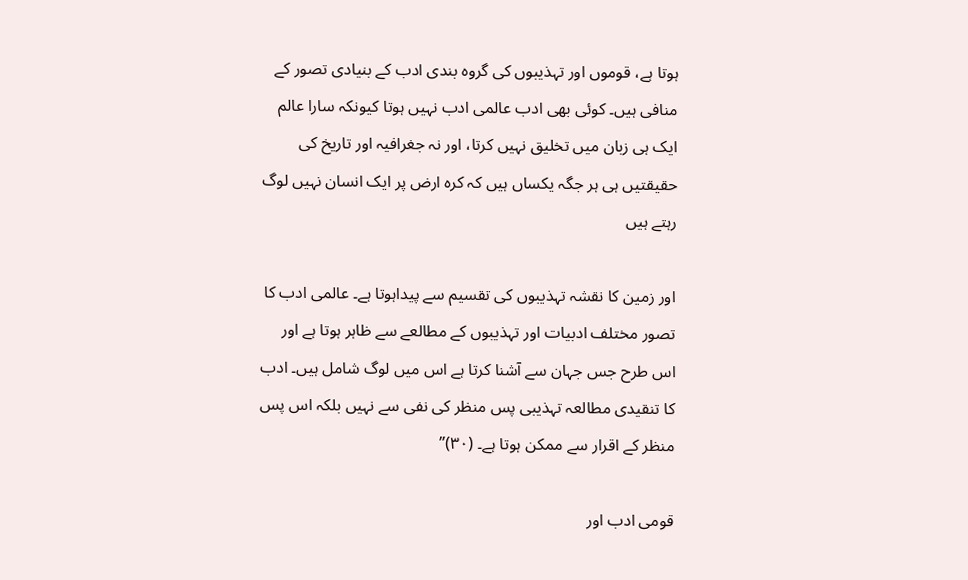ہوتا ہے، قوموں اور تہذیبوں کی گروہ بندی ادب کے بنیادی تصور کے منافی ہیں۔ کوئی بھی ادب عالمی ادب نہیں ہوتا کیونکہ سارا عالم ایک ہی زبان میں تخلیق نہیں کرتا، اور نہ جغرافیہ اور تاریخ کی حقیقتیں ہی ہر جگہ یکساں ہیں کہ کرہ ارض پر ایک انسان نہیں لوگ رہتے ہیں

اور زمین کا نقشہ تہذیبوں کی تقسیم سے پیداہوتا ہے۔ عالمی ادب کا تصور مختلف ادبیات اور تہذیبوں کے مطالعے سے ظاہر ہوتا ہے اور اس طرح جس جہان سے آشنا کرتا ہے اس میں لوگ شامل ہیں۔ ادب کا تنقیدی مطالعہ تہذیبی پس منظر کی نفی سے نہیں بلکہ اس پس منظر کے اقرار سے ممکن ہوتا ہے۔ (۳۰)”

قومی ادب اور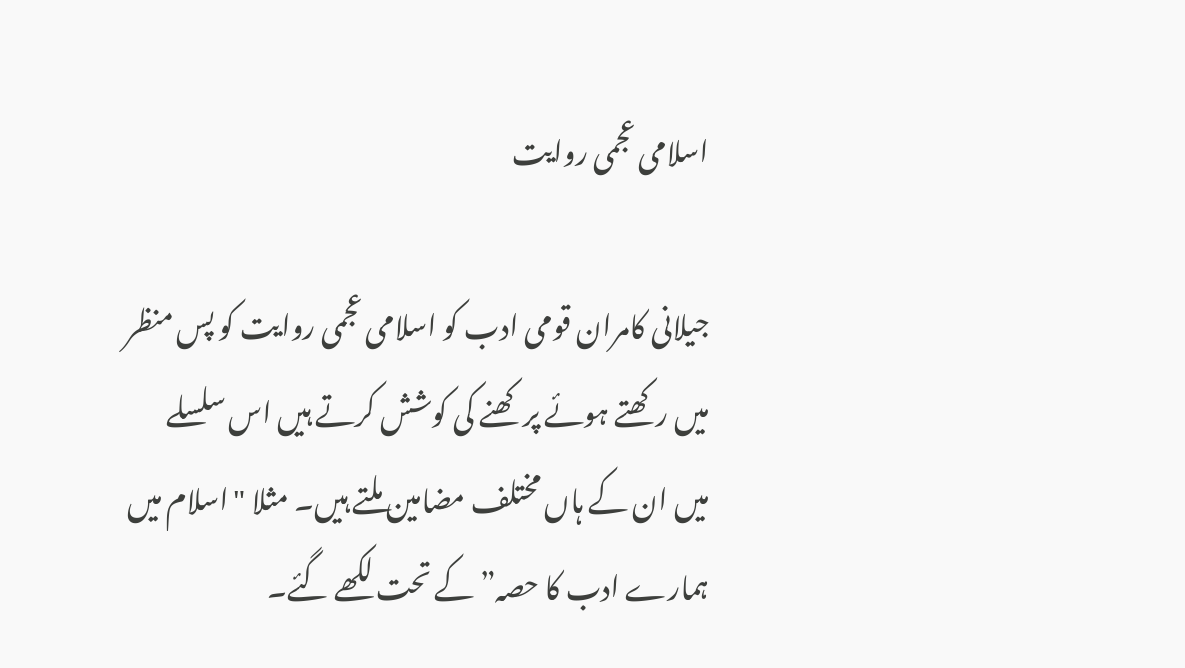اسلامی عجمی روایت

جیلانی کامران قومی ادب کو اسلامی عجمی روایت کو پس منظر میں رکھتے ہوئے پر کھنے کی کوشش کرتے ہیں اس سلسلے میں ان کے ہاں مختلف مضامین ملتے ہیں۔ مثلا "اسلام میں ہمارے ادب کا حصہ” کے تحت لکھے گئے۔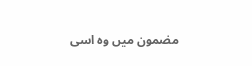مضمون میں وہ اسی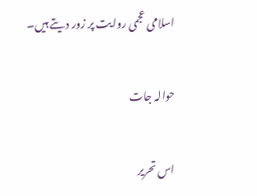اسلامی عجمی روایت پر زور دیتے ہیں۔

حوالہ جات

اس تحریر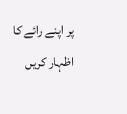پر اپنے رائے کا اظہار کریں